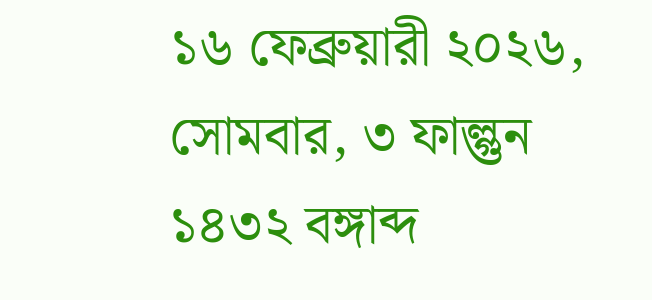১৬ ফেব্রুয়ারী ২০২৬, সোমবার, ৩ ফাল্গুন ১৪৩২ বঙ্গাব্দ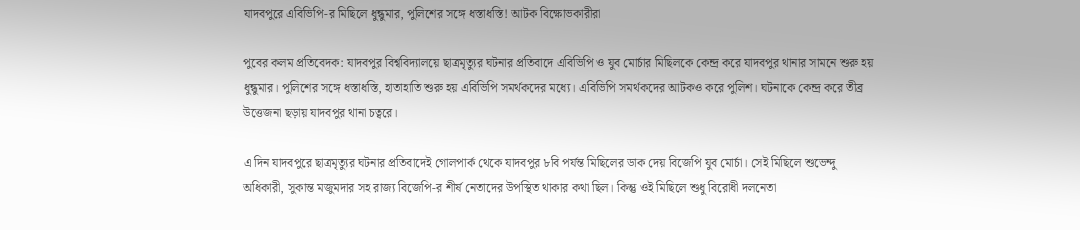যাদবপুরে এবিভিপি-র মিছিলে ধুন্ধুমার, পুলিশের সঙ্গে ধস্তাধস্তি! আটক বিক্ষোভকারীরা

পুবের কলম প্রতিবেদক: যাদবপুর বিশ্ববিদ্যালয়ে ছাত্রমৃত্যুর ঘটনার প্রতিবাদে এবিভিপি ও যুব মোর্চার মিছিলকে কেন্দ্র করে যাদবপুর থানার সামনে শুরু হয় ধুন্ধুমার। পুলিশের সঙ্গে ধস্তাধস্তি, হাতাহাতি শুরু হয় এবিভিপি সমর্থকদের মধ্যে। এবিভিপি সমর্থকদের আটকও করে পুলিশ। ঘটনাকে কেন্দ্র করে তীব্র উত্তেজনা ছড়ায় যাদবপুর থানা চত্বরে।

এ দিন যাদবপুরে ছাত্রমৃত্যুর ঘটনার প্রতিবাদেই গোলপার্ক থেকে যাদবপুর ৮বি পর্যন্ত মিছিলের ডাক দেয় বিজেপি যুব মোর্চা। সেই মিছিলে শুভেন্দু অধিকারী, সুকান্ত মজুমদার সহ রাজ্য বিজেপি-র শীর্ষ নেতাদের উপস্থিত থাকার কথা ছিল। কিন্তু ওই মিছিলে শুধু বিরোধী দলনেতা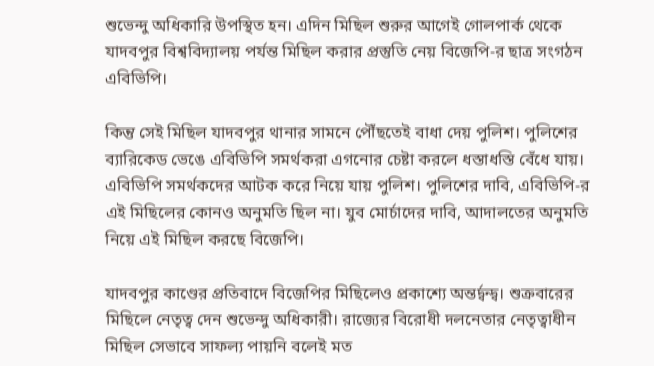শুভেন্দু অধিকারি উপস্থিত হন। এদিন মিছিল শুরুর আগেই গোলপার্ক থেকে যাদবপুর বিশ্ববিদ্যালয় পর্যন্ত মিছিল করার প্রস্তুতি নেয় বিজেপি-র ছাত্র সংগঠন এবিভিপি।

কিন্তু সেই মিছিল যাদবপুর থানার সামনে পৌঁছতেই বাধা দেয় পুলিশ। পুলিশের ব্যারিকেড ভেঙে এবিভিপি সমর্থকরা এগনোর চেষ্টা করলে ধস্তাধস্তি বেঁধে যায়। এবিভিপি সমর্থকদের আটক করে নিয়ে যায় পুলিশ। পুলিশের দাবি, এবিভিপি-র এই মিছিলের কোনও অনুমতি ছিল না। যুব মোর্চাদের দাবি, আদালতের অনুমতি নিয়ে এই মিছিল করছে বিজেপি।

যাদবপুর কাণ্ডের প্রতিবাদে বিজেপির মিছিলেও প্রকাশ্যে অন্তর্দ্বন্দ্ব। শুক্রবারের মিছিলে নেতৃত্ব দেন শুভেন্দু অধিকারী। রাজ্যের বিরোধী দলনেতার নেতৃত্বাধীন মিছিল সেভাবে সাফল্য পায়নি বলেই মত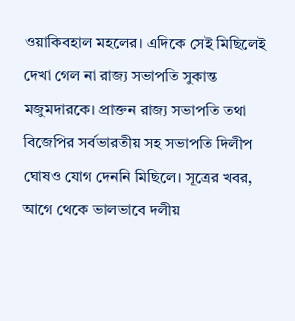ওয়াকিবহাল মহলের। এদিকে সেই মিছিলেই দেখা গেল না রাজ্য সভাপতি সুকান্ত মজুমদারকে। প্রাক্তন রাজ্য সভাপতি তথা বিজেপির সর্বভারতীয় সহ সভাপতি দিলীপ ঘোষও যোগ দেননি মিছিলে। সূত্রের খবর, আগে থেকে ভালভাবে দলীয়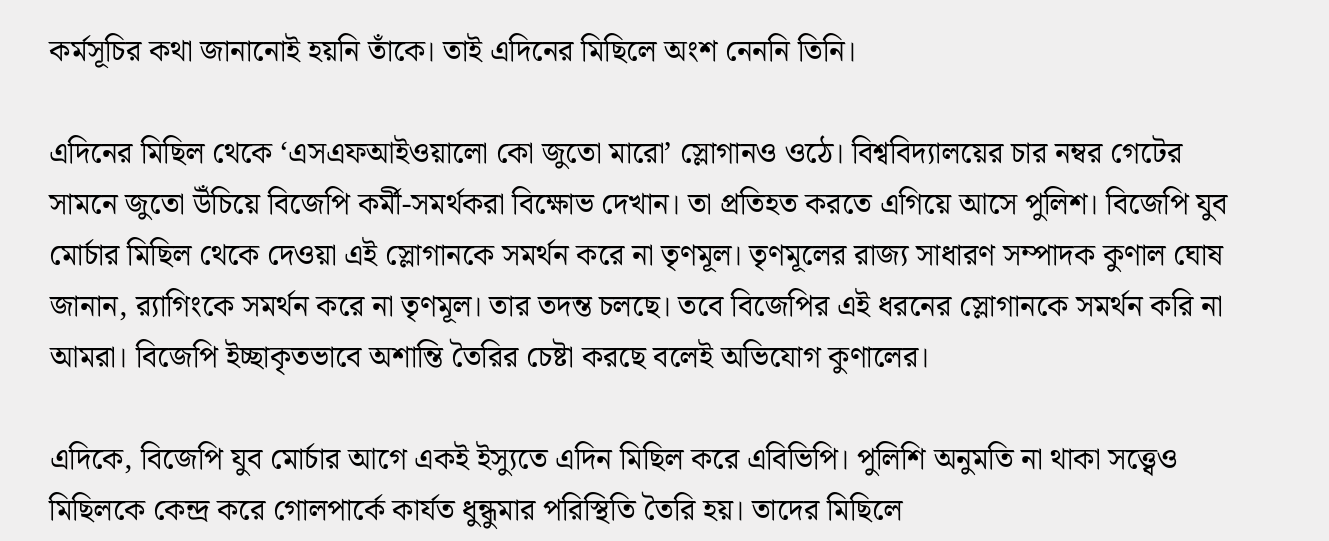কর্মসূচির কথা জানানোই হয়নি তাঁকে। তাই এদিনের মিছিলে অংশ নেননি তিনি।

এদিনের মিছিল থেকে ‘এসএফআইওয়ালো কো জুতো মারো’ স্লোগানও ওঠে। বিশ্ববিদ্যালয়ের চার নম্বর গেটের সামনে জুতো উঁচিয়ে বিজেপি কর্মী-সমর্থকরা বিক্ষোভ দেখান। তা প্রতিহত করতে এগিয়ে আসে পুলিশ। বিজেপি যুব মোর্চার মিছিল থেকে দেওয়া এই স্লোগানকে সমর্থন করে না তৃণমূল। তৃণমূলের রাজ্য সাধারণ সম্পাদক কুণাল ঘোষ জানান, র‌্যাগিংকে সমর্থন করে না তৃণমূল। তার তদন্ত চলছে। তবে বিজেপির এই ধরনের স্লোগানকে সমর্থন করি না আমরা। বিজেপি ইচ্ছাকৃতভাবে অশান্তি তৈরির চেষ্টা করছে বলেই অভিযোগ কুণালের।

এদিকে, বিজেপি যুব মোর্চার আগে একই ইস্যুতে এদিন মিছিল করে এবিভিপি। পুলিশি অনুমতি না থাকা সত্ত্বেও মিছিলকে কেন্দ্র করে গোলপার্কে কার্যত ধুন্ধুমার পরিস্থিতি তৈরি হয়। তাদের মিছিলে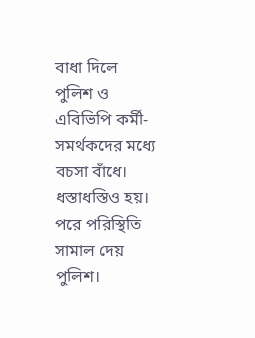বাধা দিলে পুলিশ ও এবিভিপি কর্মী-সমর্থকদের মধ্যে বচসা বাঁধে। ধস্তাধস্তিও হয়। পরে পরিস্থিতি সামাল দেয় পুলিশ।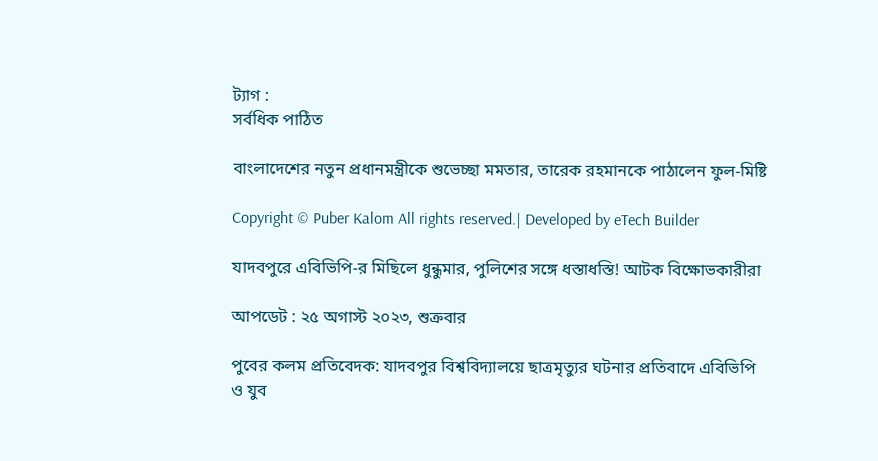ট্যাগ :
সর্বধিক পাঠিত

বাংলাদেশের নতুন প্রধানমন্ত্রীকে শুভেচ্ছা মমতার, তারেক রহমানকে পাঠালেন ফুল-মিষ্টি

Copyright © Puber Kalom All rights reserved.| Developed by eTech Builder

যাদবপুরে এবিভিপি-র মিছিলে ধুন্ধুমার, পুলিশের সঙ্গে ধস্তাধস্তি! আটক বিক্ষোভকারীরা

আপডেট : ২৫ অগাস্ট ২০২৩, শুক্রবার

পুবের কলম প্রতিবেদক: যাদবপুর বিশ্ববিদ্যালয়ে ছাত্রমৃত্যুর ঘটনার প্রতিবাদে এবিভিপি ও যুব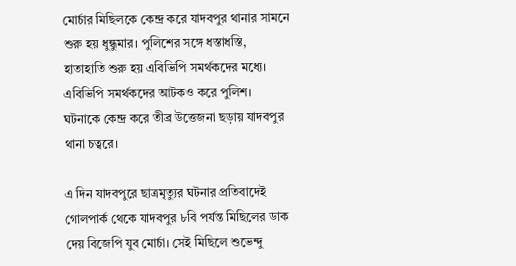মোর্চার মিছিলকে কেন্দ্র করে যাদবপুর থানার সামনে শুরু হয় ধুন্ধুমার। পুলিশের সঙ্গে ধস্তাধস্তি, হাতাহাতি শুরু হয় এবিভিপি সমর্থকদের মধ্যে। এবিভিপি সমর্থকদের আটকও করে পুলিশ। ঘটনাকে কেন্দ্র করে তীব্র উত্তেজনা ছড়ায় যাদবপুর থানা চত্বরে।

এ দিন যাদবপুরে ছাত্রমৃত্যুর ঘটনার প্রতিবাদেই গোলপার্ক থেকে যাদবপুর ৮বি পর্যন্ত মিছিলের ডাক দেয় বিজেপি যুব মোর্চা। সেই মিছিলে শুভেন্দু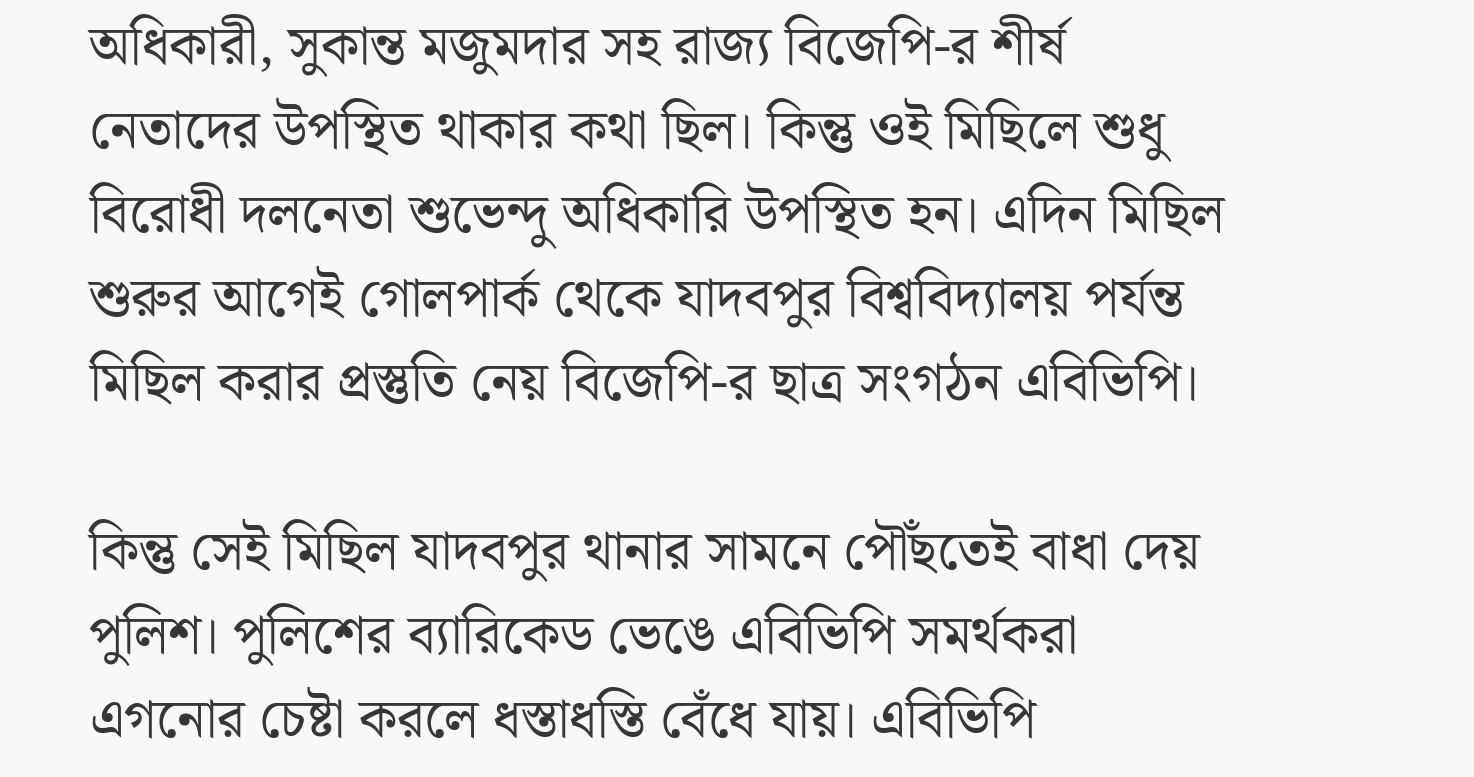অধিকারী, সুকান্ত মজুমদার সহ রাজ্য বিজেপি-র শীর্ষ নেতাদের উপস্থিত থাকার কথা ছিল। কিন্তু ওই মিছিলে শুধু বিরোধী দলনেতা শুভেন্দু অধিকারি উপস্থিত হন। এদিন মিছিল শুরুর আগেই গোলপার্ক থেকে যাদবপুর বিশ্ববিদ্যালয় পর্যন্ত মিছিল করার প্রস্তুতি নেয় বিজেপি-র ছাত্র সংগঠন এবিভিপি।

কিন্তু সেই মিছিল যাদবপুর থানার সামনে পৌঁছতেই বাধা দেয় পুলিশ। পুলিশের ব্যারিকেড ভেঙে এবিভিপি সমর্থকরা এগনোর চেষ্টা করলে ধস্তাধস্তি বেঁধে যায়। এবিভিপি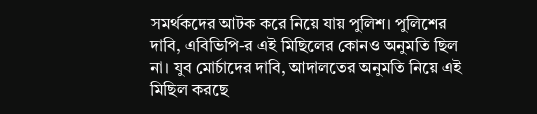সমর্থকদের আটক করে নিয়ে যায় পুলিশ। পুলিশের দাবি, এবিভিপি-র এই মিছিলের কোনও অনুমতি ছিল না। যুব মোর্চাদের দাবি, আদালতের অনুমতি নিয়ে এই মিছিল করছে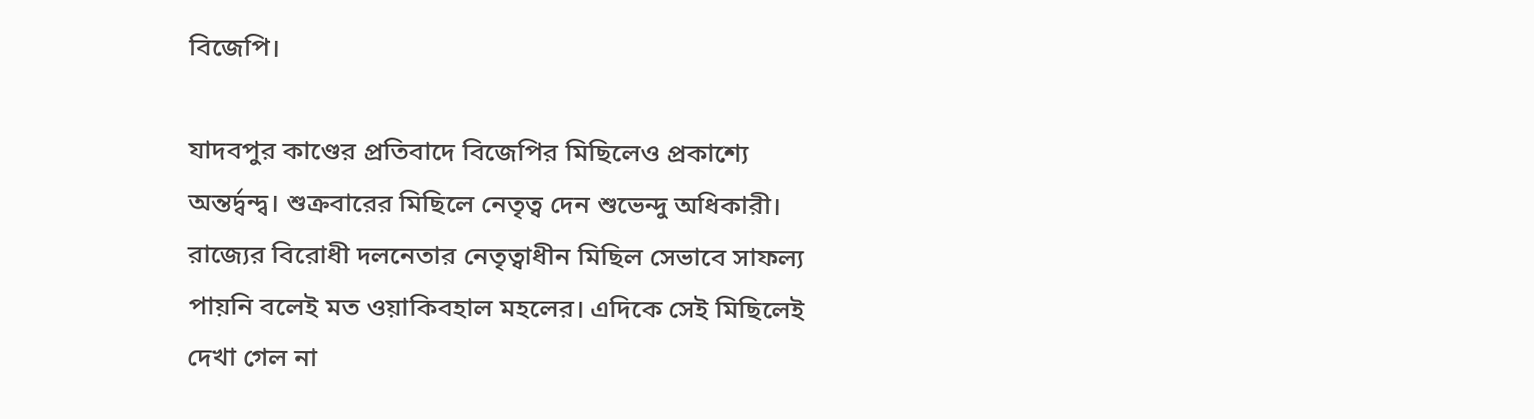বিজেপি।

যাদবপুর কাণ্ডের প্রতিবাদে বিজেপির মিছিলেও প্রকাশ্যে অন্তর্দ্বন্দ্ব। শুক্রবারের মিছিলে নেতৃত্ব দেন শুভেন্দু অধিকারী। রাজ্যের বিরোধী দলনেতার নেতৃত্বাধীন মিছিল সেভাবে সাফল্য পায়নি বলেই মত ওয়াকিবহাল মহলের। এদিকে সেই মিছিলেই দেখা গেল না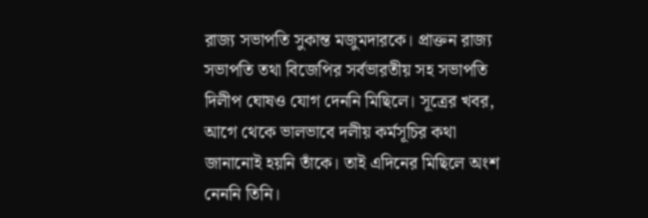রাজ্য সভাপতি সুকান্ত মজুমদারকে। প্রাক্তন রাজ্য সভাপতি তথা বিজেপির সর্বভারতীয় সহ সভাপতি দিলীপ ঘোষও যোগ দেননি মিছিলে। সূত্রের খবর, আগে থেকে ভালভাবে দলীয় কর্মসূচির কথা জানানোই হয়নি তাঁকে। তাই এদিনের মিছিলে অংশ নেননি তিনি।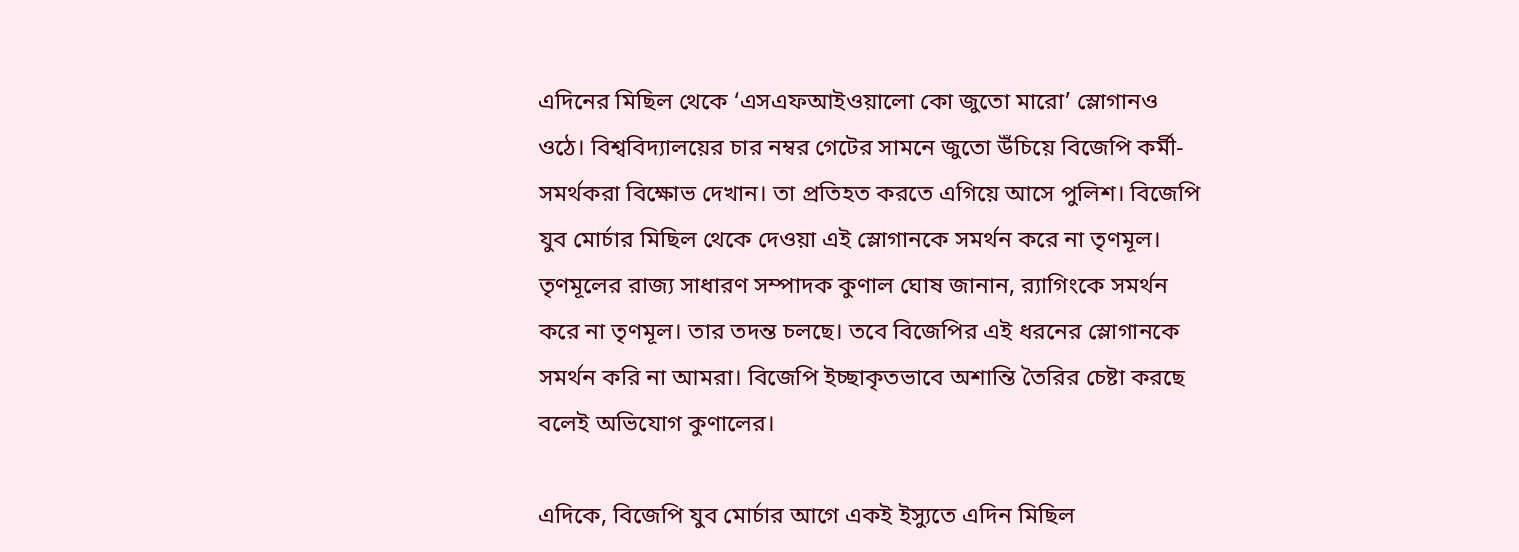এদিনের মিছিল থেকে ‘এসএফআইওয়ালো কো জুতো মারো’ স্লোগানও ওঠে। বিশ্ববিদ্যালয়ের চার নম্বর গেটের সামনে জুতো উঁচিয়ে বিজেপি কর্মী-সমর্থকরা বিক্ষোভ দেখান। তা প্রতিহত করতে এগিয়ে আসে পুলিশ। বিজেপি যুব মোর্চার মিছিল থেকে দেওয়া এই স্লোগানকে সমর্থন করে না তৃণমূল। তৃণমূলের রাজ্য সাধারণ সম্পাদক কুণাল ঘোষ জানান, র‌্যাগিংকে সমর্থন করে না তৃণমূল। তার তদন্ত চলছে। তবে বিজেপির এই ধরনের স্লোগানকে সমর্থন করি না আমরা। বিজেপি ইচ্ছাকৃতভাবে অশান্তি তৈরির চেষ্টা করছে বলেই অভিযোগ কুণালের।

এদিকে, বিজেপি যুব মোর্চার আগে একই ইস্যুতে এদিন মিছিল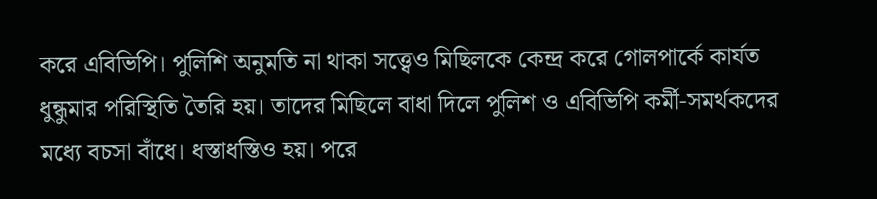করে এবিভিপি। পুলিশি অনুমতি না থাকা সত্ত্বেও মিছিলকে কেন্দ্র করে গোলপার্কে কার্যত ধুন্ধুমার পরিস্থিতি তৈরি হয়। তাদের মিছিলে বাধা দিলে পুলিশ ও এবিভিপি কর্মী-সমর্থকদের মধ্যে বচসা বাঁধে। ধস্তাধস্তিও হয়। পরে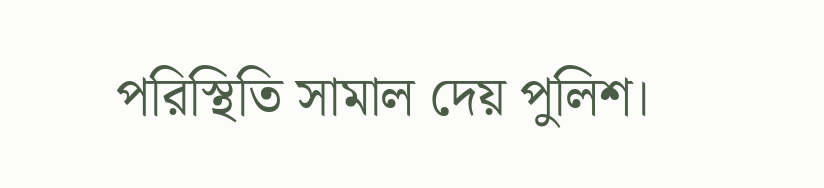পরিস্থিতি সামাল দেয় পুলিশ।